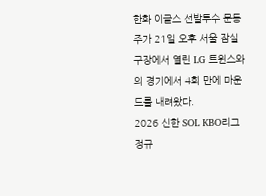한화 이글스 선발투수 문동주가 21일 오후 서울 잠실구장에서 열린 LG 트윈스와의 경기에서 4회 만에 마운드를 내려왔다.
2026 신한 SOL KBO리그 정규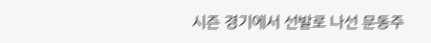시즌 경기에서 선발로 나선 문동주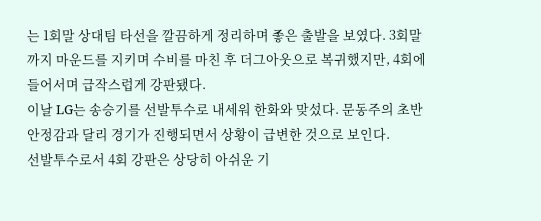는 1회말 상대팀 타선을 깔끔하게 정리하며 좋은 출발을 보였다. 3회말까지 마운드를 지키며 수비를 마친 후 더그아웃으로 복귀했지만, 4회에 들어서며 급작스럽게 강판됐다.
이날 LG는 송승기를 선발투수로 내세워 한화와 맞섰다. 문동주의 초반 안정감과 달리 경기가 진행되면서 상황이 급변한 것으로 보인다.
선발투수로서 4회 강판은 상당히 아쉬운 기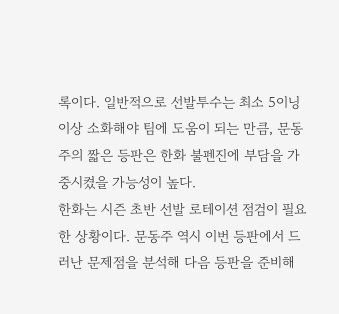록이다. 일반적으로 선발투수는 최소 5이닝 이상 소화해야 팀에 도움이 되는 만큼, 문동주의 짧은 등판은 한화 불펜진에 부담을 가중시켰을 가능성이 높다.
한화는 시즌 초반 선발 로테이션 점검이 필요한 상황이다. 문동주 역시 이번 등판에서 드러난 문제점을 분석해 다음 등판을 준비해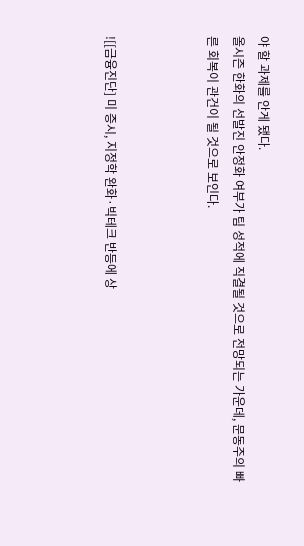야 할 과제를 안게 됐다.
올시즌 한화의 선발진 안정화 여부가 팀 성적에 직결될 것으로 전망되는 가운데, 문동주의 빠른 회복이 관건이 될 것으로 보인다.



![[금융진단] 미 증시, 지정학 완화·빅테크 반등에 상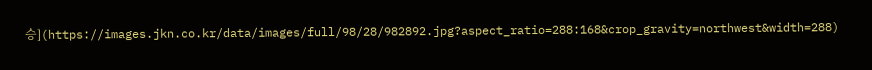승](https://images.jkn.co.kr/data/images/full/98/28/982892.jpg?aspect_ratio=288:168&crop_gravity=northwest&width=288)